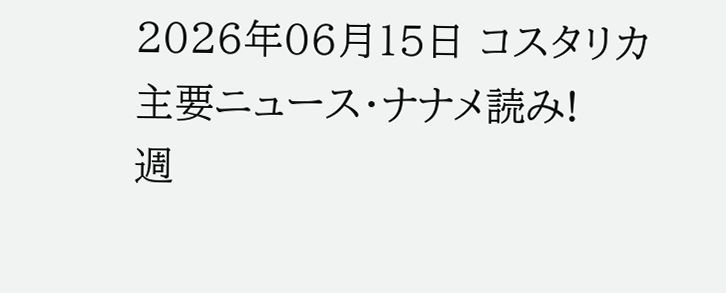2026年06月15日 コスタリカ主要ニュース・ナナメ読み!
週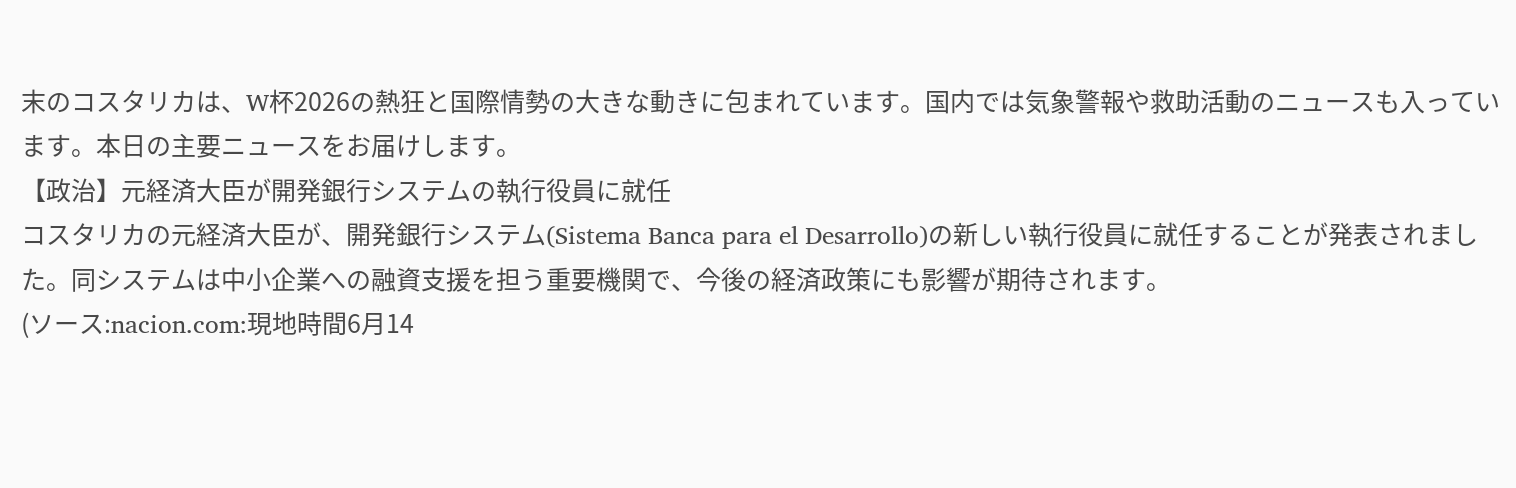末のコスタリカは、W杯2026の熱狂と国際情勢の大きな動きに包まれています。国内では気象警報や救助活動のニュースも入っています。本日の主要ニュースをお届けします。
【政治】元経済大臣が開発銀行システムの執行役員に就任
コスタリカの元経済大臣が、開発銀行システム(Sistema Banca para el Desarrollo)の新しい執行役員に就任することが発表されました。同システムは中小企業への融資支援を担う重要機関で、今後の経済政策にも影響が期待されます。
(ソース:nacion.com:現地時間6月14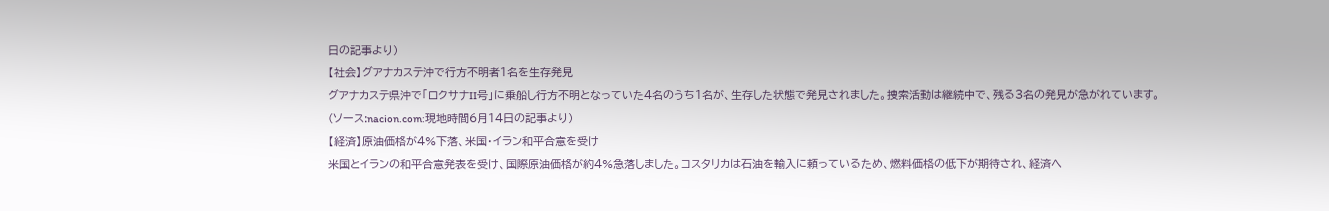日の記事より)
【社会】グアナカステ沖で行方不明者1名を生存発見
グアナカステ県沖で「ロクサナII号」に乗船し行方不明となっていた4名のうち1名が、生存した状態で発見されました。捜索活動は継続中で、残る3名の発見が急がれています。
(ソース:nacion.com:現地時間6月14日の記事より)
【経済】原油価格が4%下落、米国・イラン和平合意を受け
米国とイランの和平合意発表を受け、国際原油価格が約4%急落しました。コスタリカは石油を輸入に頼っているため、燃料価格の低下が期待され、経済へ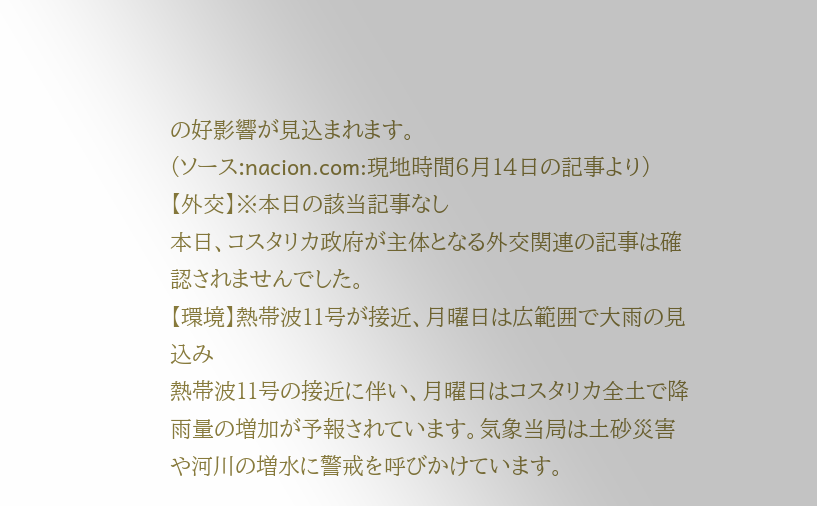の好影響が見込まれます。
(ソース:nacion.com:現地時間6月14日の記事より)
【外交】※本日の該当記事なし
本日、コスタリカ政府が主体となる外交関連の記事は確認されませんでした。
【環境】熱帯波11号が接近、月曜日は広範囲で大雨の見込み
熱帯波11号の接近に伴い、月曜日はコスタリカ全土で降雨量の増加が予報されています。気象当局は土砂災害や河川の増水に警戒を呼びかけています。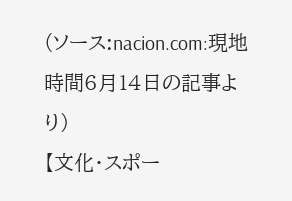(ソース:nacion.com:現地時間6月14日の記事より)
【文化・スポー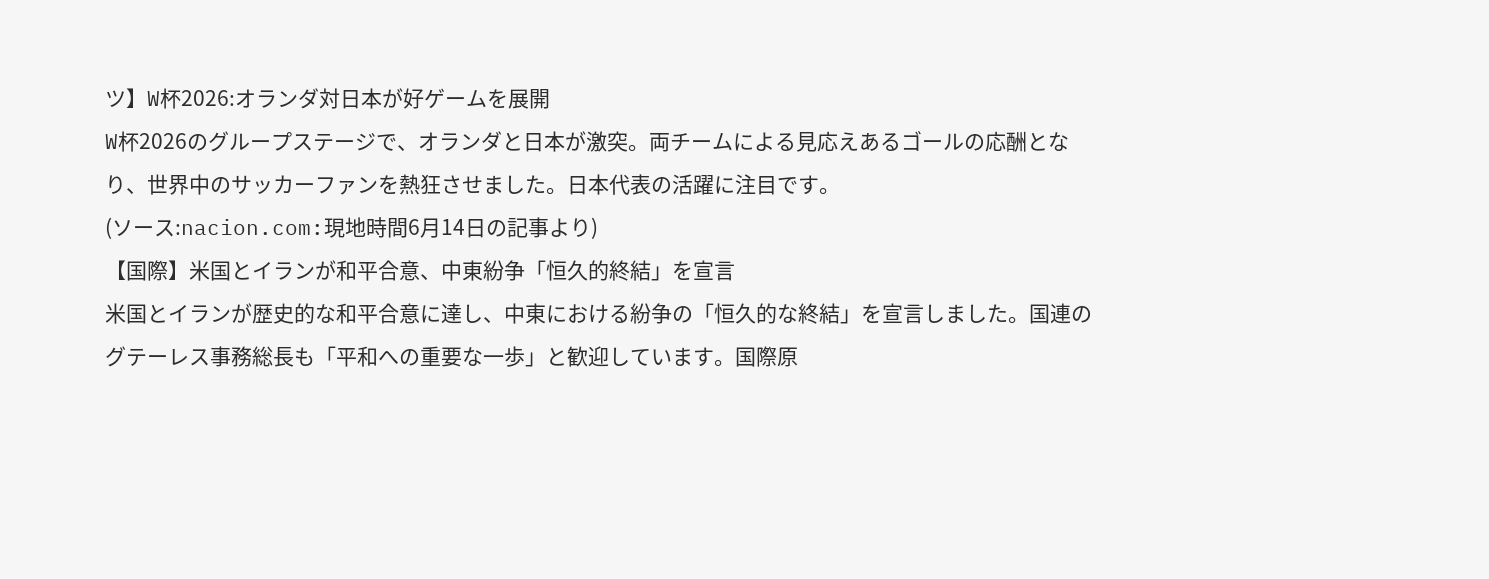ツ】W杯2026:オランダ対日本が好ゲームを展開
W杯2026のグループステージで、オランダと日本が激突。両チームによる見応えあるゴールの応酬となり、世界中のサッカーファンを熱狂させました。日本代表の活躍に注目です。
(ソース:nacion.com:現地時間6月14日の記事より)
【国際】米国とイランが和平合意、中東紛争「恒久的終結」を宣言
米国とイランが歴史的な和平合意に達し、中東における紛争の「恒久的な終結」を宣言しました。国連のグテーレス事務総長も「平和への重要な一歩」と歓迎しています。国際原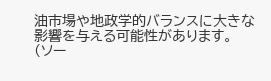油市場や地政学的バランスに大きな影響を与える可能性があります。
(ソー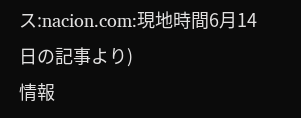ス:nacion.com:現地時間6月14日の記事より)
情報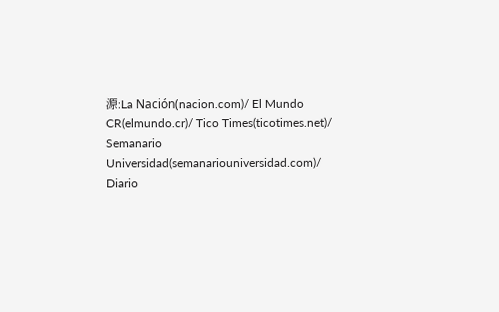源:La Nación(nacion.com)/ El Mundo CR(elmundo.cr)/ Tico Times(ticotimes.net)/ Semanario Universidad(semanariouniversidad.com)/ Diario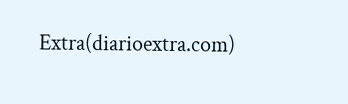Extra(diarioextra.com)